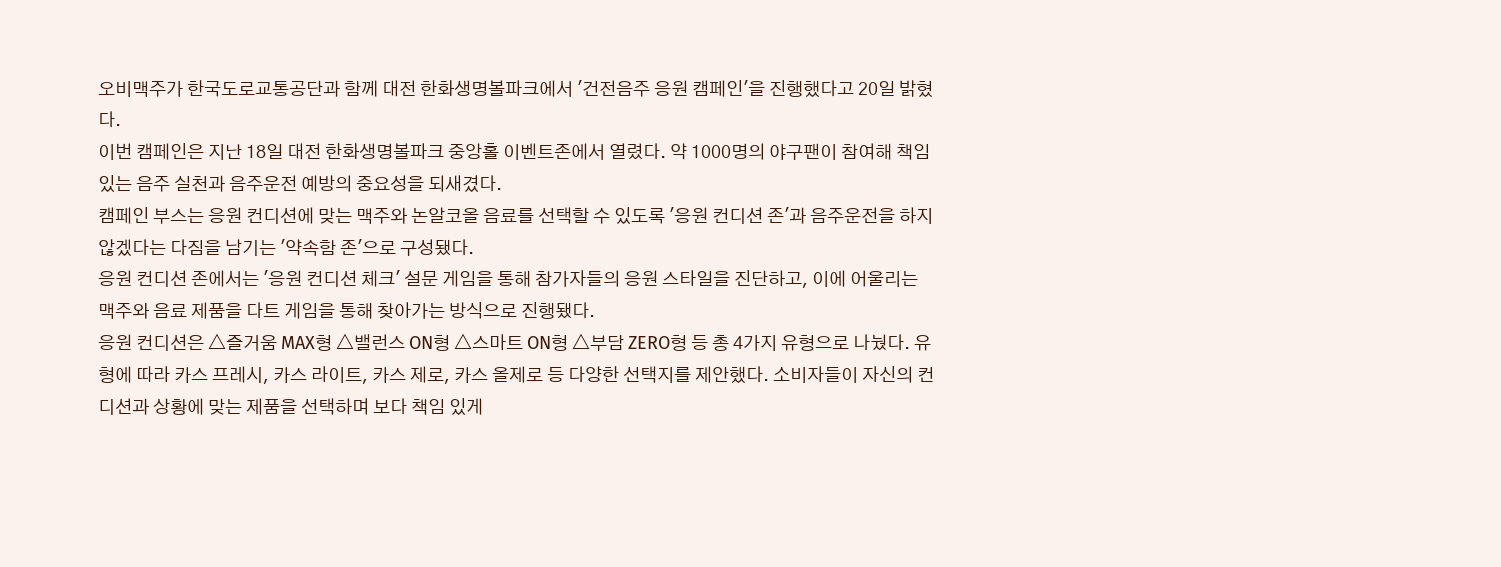오비맥주가 한국도로교통공단과 함께 대전 한화생명볼파크에서 '건전음주 응원 캠페인'을 진행했다고 20일 밝혔다.
이번 캠페인은 지난 18일 대전 한화생명볼파크 중앙홀 이벤트존에서 열렸다. 약 1000명의 야구팬이 참여해 책임 있는 음주 실천과 음주운전 예방의 중요성을 되새겼다.
캠페인 부스는 응원 컨디션에 맞는 맥주와 논알코올 음료를 선택할 수 있도록 '응원 컨디션 존'과 음주운전을 하지 않겠다는 다짐을 남기는 '약속함 존'으로 구성됐다.
응원 컨디션 존에서는 '응원 컨디션 체크' 설문 게임을 통해 참가자들의 응원 스타일을 진단하고, 이에 어울리는 맥주와 음료 제품을 다트 게임을 통해 찾아가는 방식으로 진행됐다.
응원 컨디션은 △즐거움 MAX형 △밸런스 ON형 △스마트 ON형 △부담 ZERO형 등 총 4가지 유형으로 나눴다. 유형에 따라 카스 프레시, 카스 라이트, 카스 제로, 카스 올제로 등 다양한 선택지를 제안했다. 소비자들이 자신의 컨디션과 상황에 맞는 제품을 선택하며 보다 책임 있게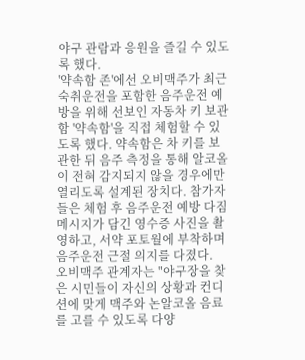야구 관람과 응원을 즐길 수 있도록 했다.
'약속함 존'에선 오비맥주가 최근 숙취운전을 포함한 음주운전 예방을 위해 선보인 자동차 키 보관함 '약속함'을 직접 체험할 수 있도록 했다. 약속함은 차 키를 보관한 뒤 음주 측정을 통해 알코올이 전혀 감지되지 않을 경우에만 열리도록 설계된 장치다. 참가자들은 체험 후 음주운전 예방 다짐 메시지가 담긴 영수증 사진을 촬영하고, 서약 포토월에 부착하며 음주운전 근절 의지를 다졌다.
오비맥주 관계자는 "야구장을 찾은 시민들이 자신의 상황과 컨디션에 맞게 맥주와 논알코올 음료를 고를 수 있도록 다양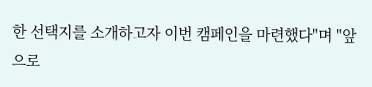한 선택지를 소개하고자 이번 캠페인을 마련했다"며 "앞으로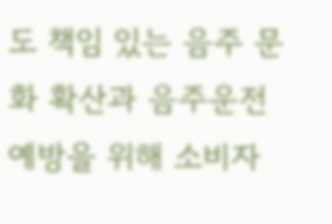도 책임 있는 음주 문화 확산과 음주운전 예방을 위해 소비자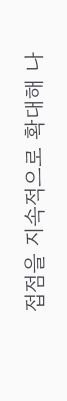접점을 지속적으로 확대해 나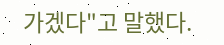가겠다"고 말했다.